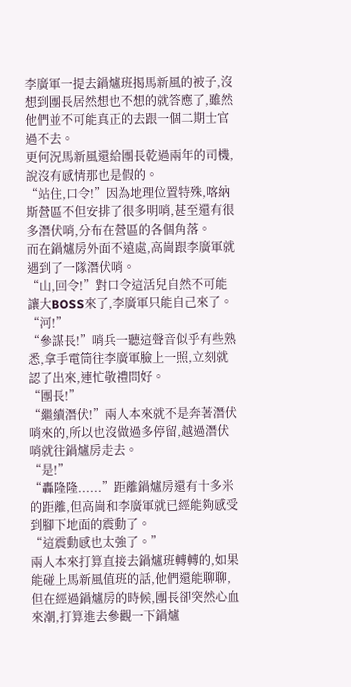李廣軍一提去鍋爐班揭馬新風的被子,沒想到團長居然想也不想的就答應了,雖然他們並不可能真正的去跟一個二期士官過不去。
更何況馬新風還給團長乾過兩年的司機,說沒有感情那也是假的。
“站住,口令!”因為地理位置特殊,喀納斯營區不但安排了很多明哨,甚至還有很多潛伏哨,分布在營區的各個角落。
而在鍋爐房外面不遠處,高崗跟李廣軍就遇到了一隊潛伏哨。
“山,回令!”對口令這活兒自然不可能讓大BOSS來了,李廣軍只能自己來了。
“河!”
“參謀長!”哨兵一聽這聲音似乎有些熟悉,拿手電筒往李廣軍臉上一照,立刻就認了出來,連忙敬禮問好。
“團長!”
“繼續潛伏!”兩人本來就不是奔著潛伏哨來的,所以也沒做過多停留,越過潛伏哨就往鍋爐房走去。
“是!”
“轟隆隆......”距離鍋爐房還有十多米的距離,但高崗和李廣軍就已經能夠感受到腳下地面的震動了。
“這震動感也太強了。”
兩人本來打算直接去鍋爐班轉轉的,如果能碰上馬新風值班的話,他們還能聊聊,但在經過鍋爐房的時候,團長卻突然心血來潮,打算進去參觀一下鍋爐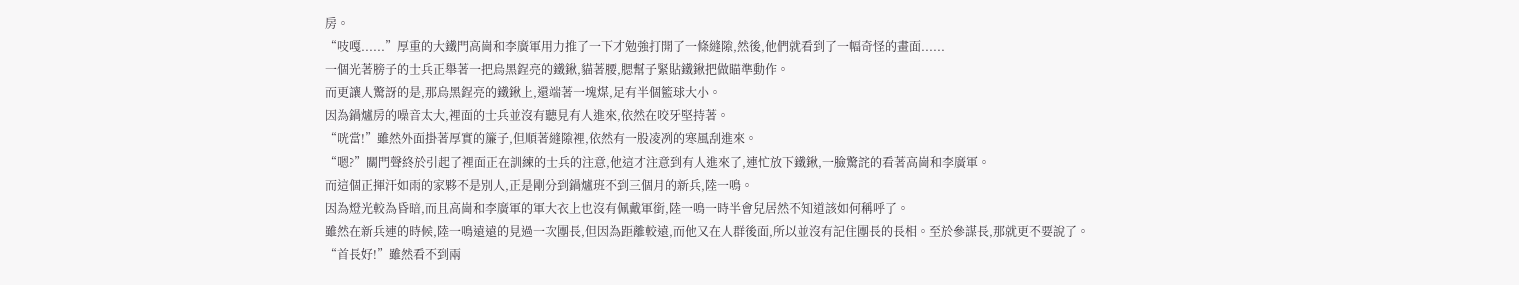房。
“吱嘎......”厚重的大鐵門高崗和李廣軍用力推了一下才勉強打開了一條縫隙,然後,他們就看到了一幅奇怪的畫面......
一個光著膀子的士兵正舉著一把烏黑鋥亮的鐵鍬,貓著腰,腮幫子緊貼鐵鍬把做瞄準動作。
而更讓人驚訝的是,那烏黑鋥亮的鐵鍬上,還端著一塊煤,足有半個籃球大小。
因為鍋爐房的噪音太大,裡面的士兵並沒有聽見有人進來,依然在咬牙堅持著。
“咣當!”雖然外面掛著厚實的簾子,但順著縫隙裡,依然有一股凌冽的寒風刮進來。
“嗯?”關門聲終於引起了裡面正在訓練的士兵的注意,他這才注意到有人進來了,連忙放下鐵鍬,一臉驚詫的看著高崗和李廣軍。
而這個正揮汗如雨的家夥不是別人,正是剛分到鍋爐班不到三個月的新兵,陸一鳴。
因為燈光較為昏暗,而且高崗和李廣軍的軍大衣上也沒有佩戴軍銜,陸一鳴一時半會兒居然不知道該如何稱呼了。
雖然在新兵連的時候,陸一鳴遠遠的見過一次團長,但因為距離較遠,而他又在人群後面,所以並沒有記住團長的長相。至於參謀長,那就更不要說了。
“首長好!”雖然看不到兩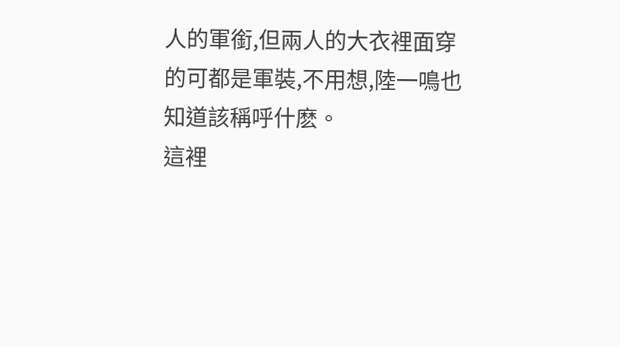人的軍銜,但兩人的大衣裡面穿的可都是軍裝,不用想,陸一鳴也知道該稱呼什麽。
這裡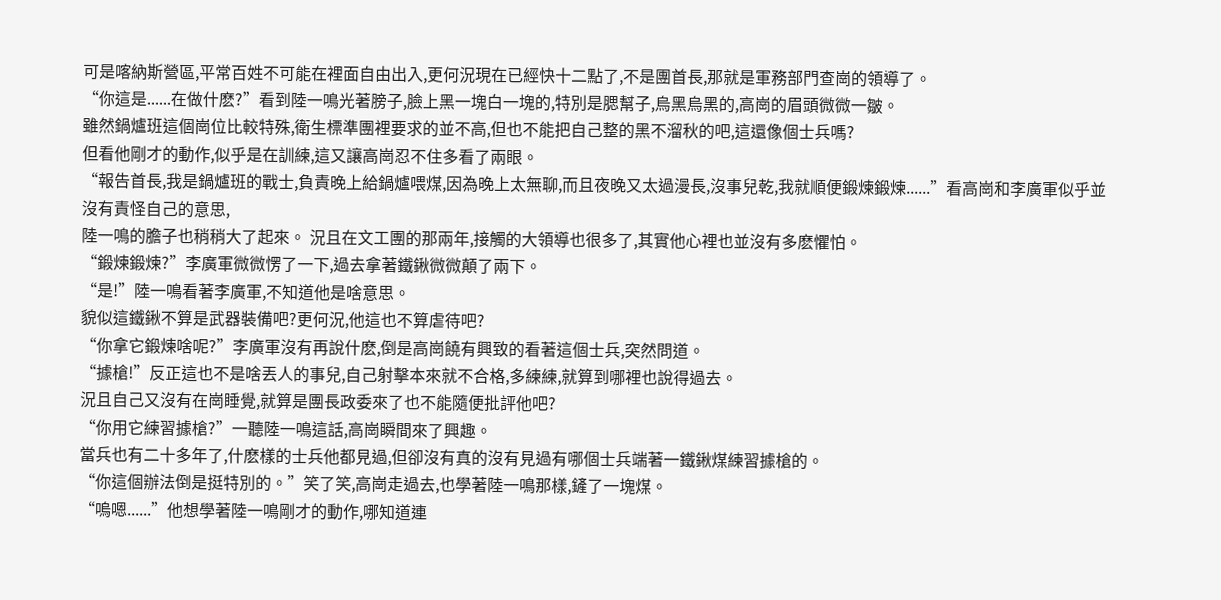可是喀納斯營區,平常百姓不可能在裡面自由出入,更何況現在已經快十二點了,不是團首長,那就是軍務部門查崗的領導了。
“你這是......在做什麽?”看到陸一鳴光著膀子,臉上黑一塊白一塊的,特別是腮幫子,烏黑烏黑的,高崗的眉頭微微一皺。
雖然鍋爐班這個崗位比較特殊,衛生標準團裡要求的並不高,但也不能把自己整的黑不溜秋的吧,這還像個士兵嗎?
但看他剛才的動作,似乎是在訓練,這又讓高崗忍不住多看了兩眼。
“報告首長,我是鍋爐班的戰士,負責晚上給鍋爐喂煤,因為晚上太無聊,而且夜晚又太過漫長,沒事兒乾,我就順便鍛煉鍛煉......”看高崗和李廣軍似乎並沒有責怪自己的意思,
陸一鳴的膽子也稍稍大了起來。 況且在文工團的那兩年,接觸的大領導也很多了,其實他心裡也並沒有多麽懼怕。
“鍛煉鍛煉?”李廣軍微微愣了一下,過去拿著鐵鍬微微顛了兩下。
“是!”陸一鳴看著李廣軍,不知道他是啥意思。
貌似這鐵鍬不算是武器裝備吧?更何況,他這也不算虐待吧?
“你拿它鍛煉啥呢?”李廣軍沒有再說什麽,倒是高崗饒有興致的看著這個士兵,突然問道。
“據槍!”反正這也不是啥丟人的事兒,自己射擊本來就不合格,多練練,就算到哪裡也說得過去。
況且自己又沒有在崗睡覺,就算是團長政委來了也不能隨便批評他吧?
“你用它練習據槍?”一聽陸一鳴這話,高崗瞬間來了興趣。
當兵也有二十多年了,什麽樣的士兵他都見過,但卻沒有真的沒有見過有哪個士兵端著一鐵鍬煤練習據槍的。
“你這個辦法倒是挺特別的。”笑了笑,高崗走過去,也學著陸一鳴那樣,鏟了一塊煤。
“嗚嗯......”他想學著陸一鳴剛才的動作,哪知道連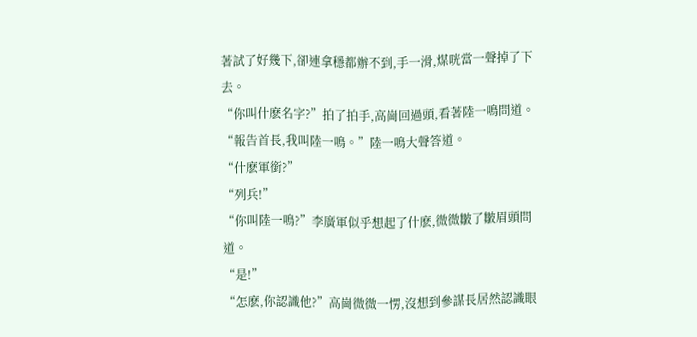著試了好幾下,卻連拿穩都辦不到,手一滑,煤咣當一聲掉了下去。
“你叫什麽名字?”拍了拍手,高崗回過頭,看著陸一鳴問道。
“報告首長,我叫陸一鳴。”陸一鳴大聲答道。
“什麽軍銜?”
“列兵!”
“你叫陸一鳴?”李廣軍似乎想起了什麽,微微皺了皺眉頭問道。
“是!”
“怎麽,你認識他?”高崗微微一愣,沒想到參謀長居然認識眼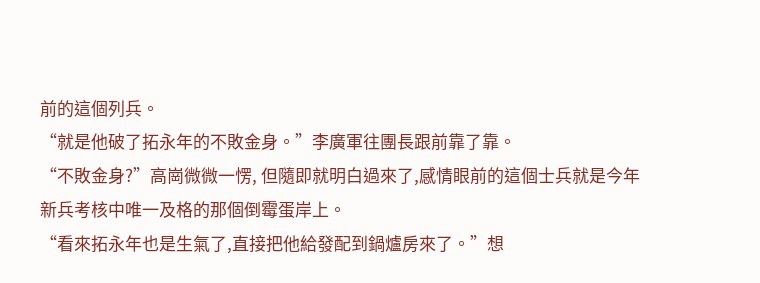前的這個列兵。
“就是他破了拓永年的不敗金身。”李廣軍往團長跟前靠了靠。
“不敗金身?”高崗微微一愣, 但隨即就明白過來了,感情眼前的這個士兵就是今年新兵考核中唯一及格的那個倒霉蛋岸上。
“看來拓永年也是生氣了,直接把他給發配到鍋爐房來了。”想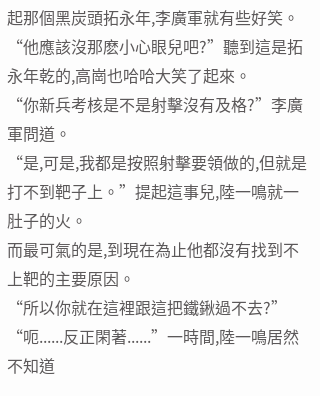起那個黑炭頭拓永年,李廣軍就有些好笑。
“他應該沒那麽小心眼兒吧?”聽到這是拓永年乾的,高崗也哈哈大笑了起來。
“你新兵考核是不是射擊沒有及格?”李廣軍問道。
“是,可是,我都是按照射擊要領做的,但就是打不到靶子上。”提起這事兒,陸一鳴就一肚子的火。
而最可氣的是,到現在為止他都沒有找到不上靶的主要原因。
“所以你就在這裡跟這把鐵鍬過不去?”
“呃......反正閑著......”一時間,陸一鳴居然不知道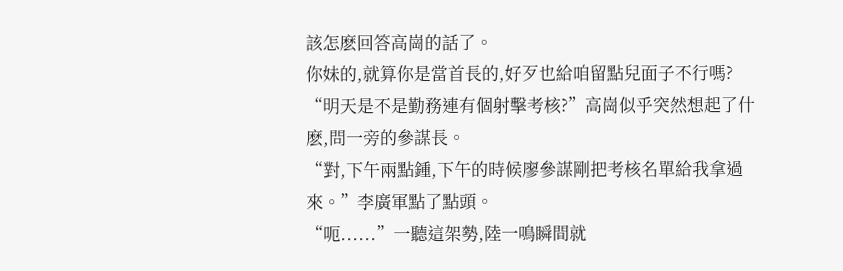該怎麽回答高崗的話了。
你妹的,就算你是當首長的,好歹也給咱留點兒面子不行嗎?
“明天是不是勤務連有個射擊考核?”高崗似乎突然想起了什麽,問一旁的參謀長。
“對,下午兩點鍾,下午的時候廖參謀剛把考核名單給我拿過來。”李廣軍點了點頭。
“呃......”一聽這架勢,陸一鳴瞬間就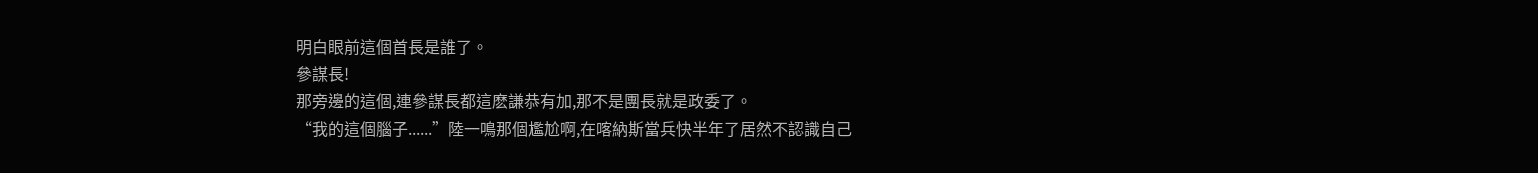明白眼前這個首長是誰了。
參謀長!
那旁邊的這個,連參謀長都這麽謙恭有加,那不是團長就是政委了。
“我的這個腦子......”陸一鳴那個尷尬啊,在喀納斯當兵快半年了居然不認識自己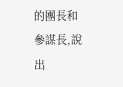的團長和參謀長,說出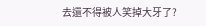去還不得被人笑掉大牙了?